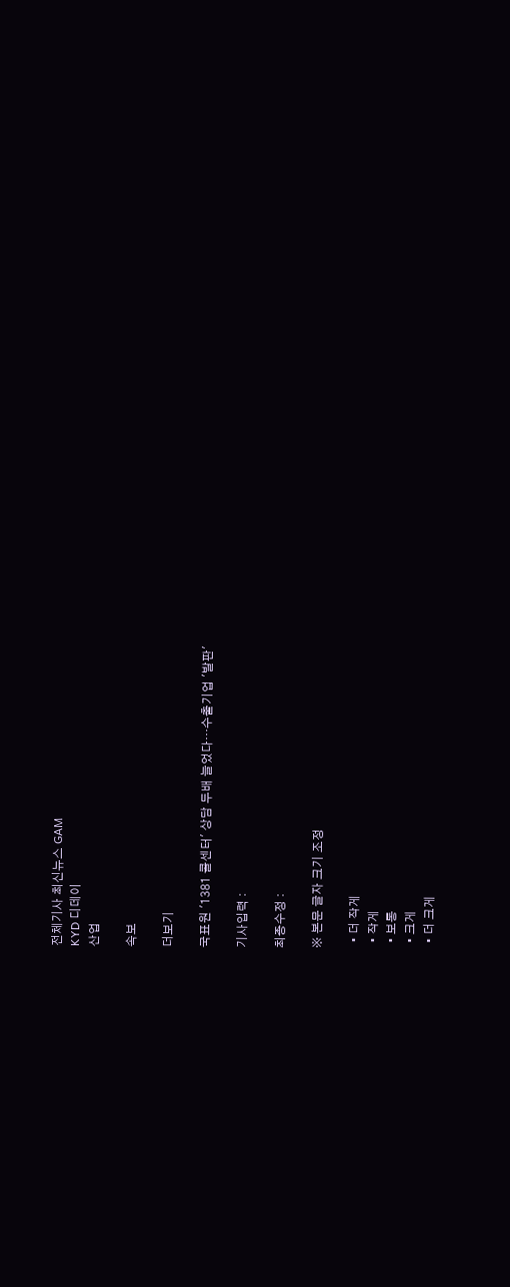전체기사 최신뉴스 GAM
KYD 디데이
산업

속보

더보기

국표원 '1381 콜센터' 상담 두배 늘었다…수출기업 '발판'

기사입력 :

최종수정 :

※ 본문 글자 크기 조정

  • 더 작게
  • 작게
  • 보통
  • 크게
  • 더 크게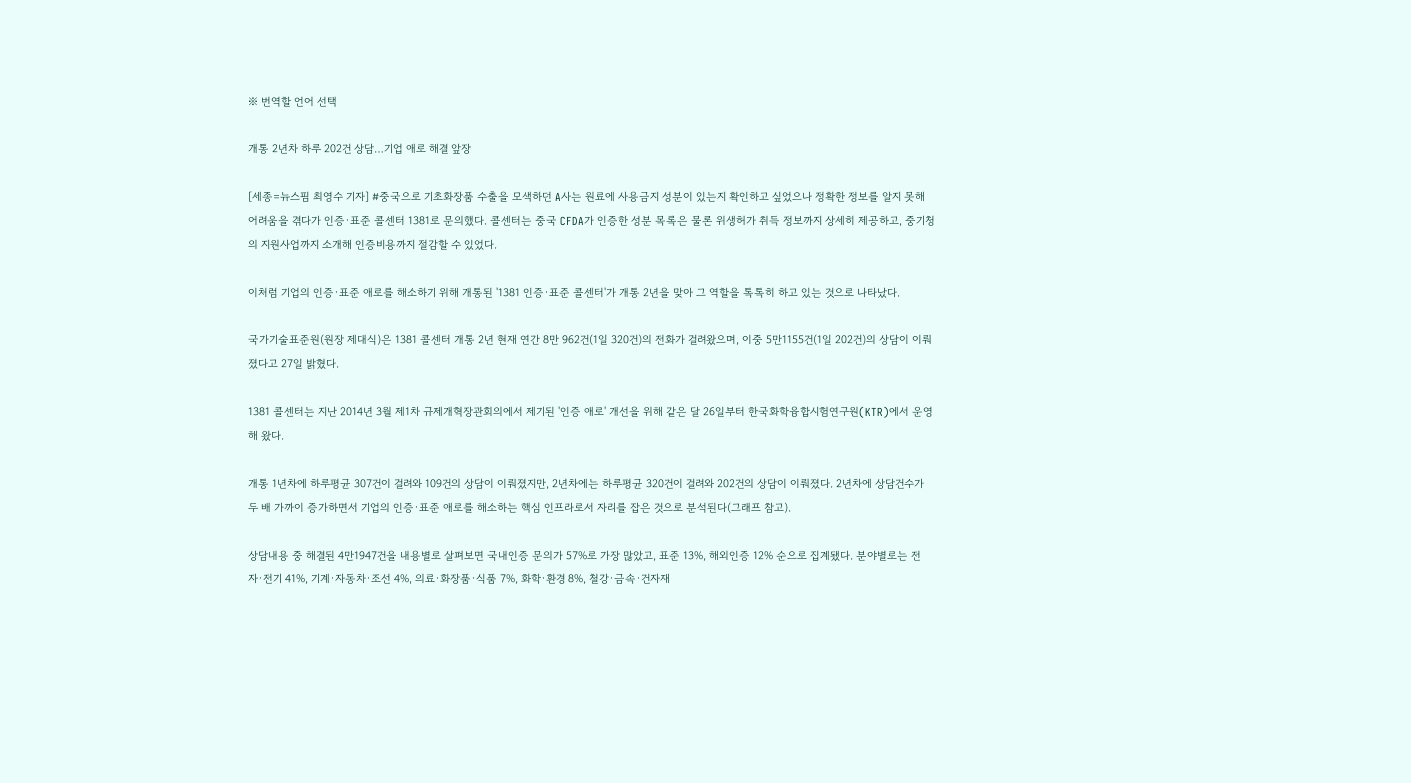※ 번역할 언어 선택

개통 2년차 하루 202건 상담…기업 애로 해결 앞장

[세종=뉴스핌 최영수 기자] #중국으로 기초화장품 수출을 모색하던 A사는 원료에 사용금지 성분이 있는지 확인하고 싶었으나 정확한 정보를 알지 못해 어려움을 겪다가 인증·표준 콜센터 1381로 문의했다. 콜센터는 중국 CFDA가 인증한 성분 목록은 물론 위생허가 취득 정보까지 상세히 제공하고, 중기청의 지원사업까지 소개해 인증비용까지 절감할 수 있었다.

이처럼 기업의 인증·표준 애로를 해소하기 위해 개통된 '1381 인증·표준 콜센터'가 개통 2년을 맞아 그 역할을 톡톡히 하고 있는 것으로 나타났다.

국가기술표준원(원장 제대식)은 1381 콜센터 개통 2년 현재 연간 8만 962건(1일 320건)의 전화가 걸려왔으며, 이중 5만1155건(1일 202건)의 상담이 이뤄졌다고 27일 밝혔다.

1381 콜센터는 지난 2014년 3월 제1차 규제개혁장관회의에서 제기된 '인증 애로' 개선을 위해 같은 달 26일부터 한국화학융합시험연구원(KTR)에서 운영해 왔다.

개통 1년차에 하루평균 307건이 걸려와 109건의 상담이 이뤄졌지만, 2년차에는 하루평균 320건이 걸려와 202건의 상담이 이뤄졌다. 2년차에 상담건수가 두 배 가까이 증가하면서 기업의 인증·표준 애로를 해소하는 핵심 인프라로서 자리를 잡은 것으로 분석된다(그래프 참고).

상담내용 중 해결된 4만1947건을 내용별로 살펴보면 국내인증 문의가 57%로 가장 많았고, 표준 13%, 해외인증 12% 순으로 집계됐다. 분야별로는 전자·전기 41%, 기계·자동차·조선 4%, 의료·화장품·식품 7%, 화학·환경 8%, 철강·금속·건자재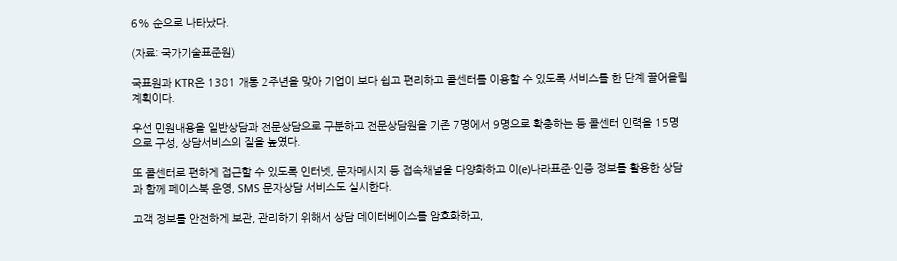6% 순으로 나타났다.

(자료: 국가기술표준원)

국표원과 KTR은 1381 개통 2주년을 맞아 기업이 보다 쉽고 편리하고 콜센터를 이용할 수 있도록 서비스를 한 단계 끌어올릴 계획이다.

우선 민원내용을 일반상담과 전문상담으로 구분하고 전문상담원을 기존 7명에서 9명으로 확충하는 등 콜센터 인력을 15명으로 구성, 상담서비스의 질을 높였다.

또 콜센터로 편하게 접근할 수 있도록 인터넷, 문자메시지 등 접속채널을 다양화하고 이(e)나라표준·인증 정보를 활용한 상담과 함께 페이스북 운영, SMS 문자상담 서비스도 실시한다.

고객 정보를 안전하게 보관, 관리하기 위해서 상담 데이터베이스를 암호화하고,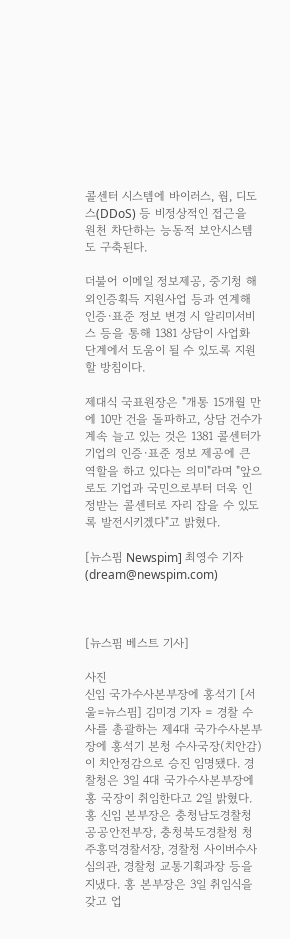콜센터 시스템에 바이러스, 웜, 디도스(DDoS) 등 비정상적인 접근을 원천 차단하는 능동적 보안시스템도 구축된다.

더불어 이메일 정보제공, 중기청 해외인증획득 지원사업 등과 연계해 인증·표준 정보 변경 시 알리미서비스 등을 통해 1381 상담이 사업화 단계에서 도움이 될 수 있도록 지원할 방침이다.

제대식 국표원장은 "개통 15개월 만에 10만 건을 돌파하고, 상담 건수가 계속 늘고 있는 것은 1381 콜센터가 기업의 인증·표준 정보 제공에 큰 역할을 하고 있다는 의미"라며 "앞으로도 기업과 국민으로부터 더욱 인정받는 콜센터로 자리 잡을 수 있도록 발전시키겠다"고 밝혔다.

[뉴스핌 Newspim] 최영수 기자 (dream@newspim.com)



[뉴스핌 베스트 기사]

사진
신임 국가수사본부장에 홍석기 [서울=뉴스핌] 김미경 기자 = 경찰 수사를 총괄하는 제4대 국가수사본부장에 홍석기 본청 수사국장(치안감)이 치안정감으로 승진 임명됐다. 경찰청은 3일 4대 국가수사본부장에 홍 국장이 취임한다고 2일 밝혔다. 홍 신임 본부장은 충청남도경찰청 공공안전부장, 충청북도경찰청 청주흥덕경찰서장, 경찰청 사이버수사심의관, 경찰청 교통기획과장 등을 지냈다. 홍 본부장은 3일 취임식을 갖고 업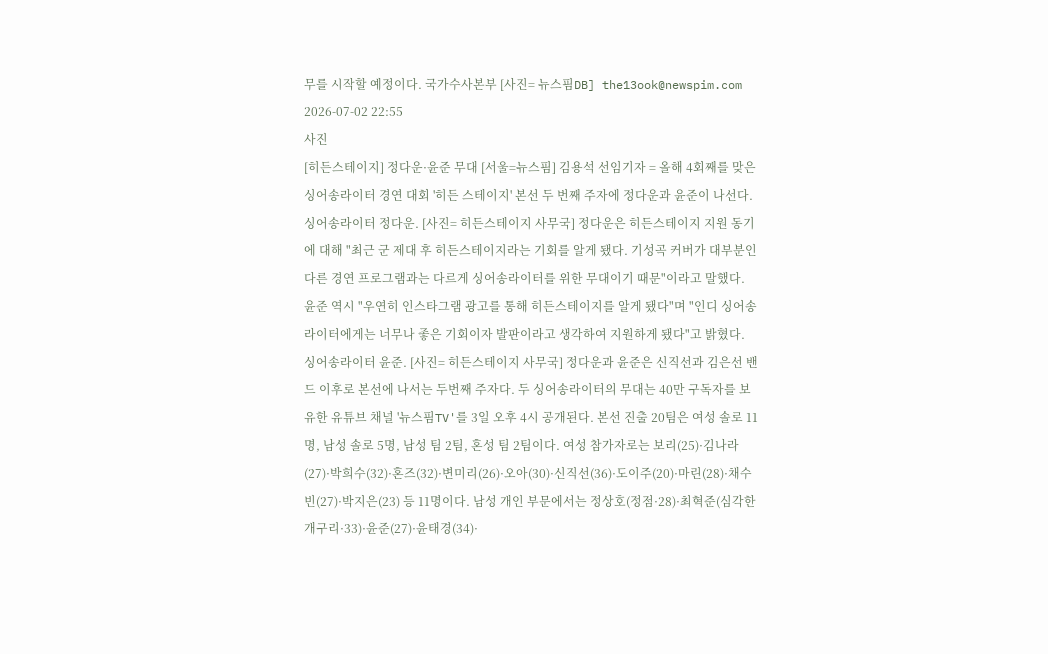무를 시작할 예정이다. 국가수사본부 [사진= 뉴스핌DB] the13ook@newspim.com 2026-07-02 22:55
사진
[히든스테이지] 정다운·윤준 무대 [서울=뉴스핌] 김용석 선임기자 = 올해 4회째를 맞은 싱어송라이터 경연 대회 '히든 스테이지' 본선 두 번째 주자에 정다운과 윤준이 나선다. 싱어송라이터 정다운. [사진= 히든스테이지 사무국] 정다운은 히든스테이지 지원 동기에 대해 "최근 군 제대 후 히든스테이지라는 기회를 알게 됐다. 기성곡 커버가 대부분인 다른 경연 프로그램과는 다르게 싱어송라이터를 위한 무대이기 때문"이라고 말했다. 윤준 역시 "우연히 인스타그램 광고를 통해 히든스테이지를 알게 됐다"며 "인디 싱어송라이터에게는 너무나 좋은 기회이자 발판이라고 생각하여 지원하게 됐다"고 밝혔다. 싱어송라이터 윤준. [사진= 히든스테이지 사무국] 정다운과 윤준은 신직선과 김은선 밴드 이후로 본선에 나서는 두번째 주자다. 두 싱어송라이터의 무대는 40만 구독자를 보유한 유튜브 채널 '뉴스핌TV'를 3일 오후 4시 공개된다. 본선 진출 20팀은 여성 솔로 11명, 남성 솔로 5명, 남성 팀 2팀, 혼성 팀 2팀이다. 여성 참가자로는 보리(25)·김나라(27)·박희수(32)·혼즈(32)·변미리(26)·오아(30)·신직선(36)·도이주(20)·마린(28)·채수빈(27)·박지은(23) 등 11명이다. 남성 개인 부문에서는 정상호(정점·28)·최혁준(심각한 개구리·33)·윤준(27)·윤태경(34)·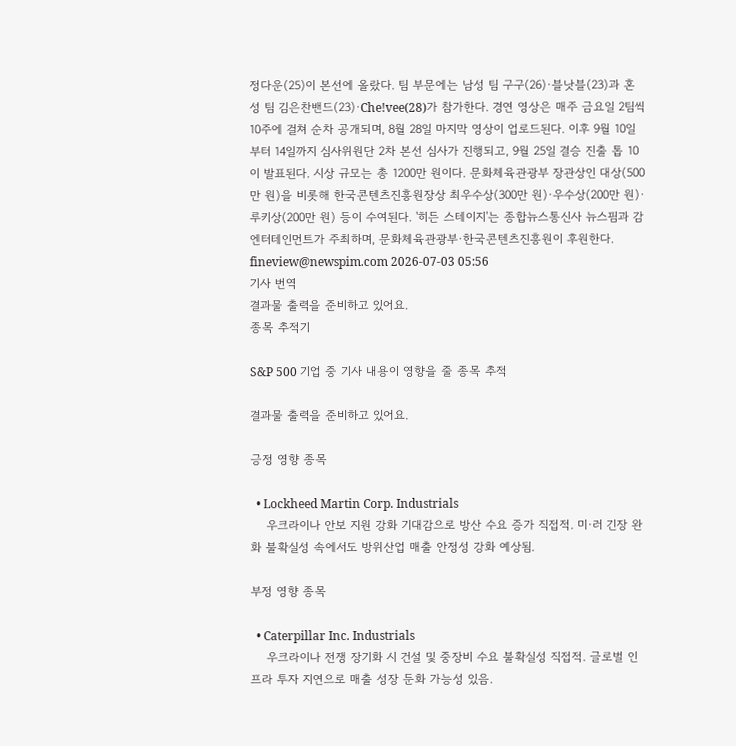정다운(25)이 본선에 올랐다. 팀 부문에는 남성 팀 구구(26)·블낫블(23)과 혼성 팀 김은찬밴드(23)·Che!vee(28)가 참가한다. 경연 영상은 매주 금요일 2팀씩 10주에 걸쳐 순차 공개되며, 8월 28일 마지막 영상이 업로드된다. 이후 9월 10일부터 14일까지 심사위원단 2차 본선 심사가 진행되고, 9월 25일 결승 진출 톱 10이 발표된다. 시상 규모는 총 1200만 원이다. 문화체육관광부 장관상인 대상(500만 원)을 비롯해 한국콘텐츠진흥원장상 최우수상(300만 원)·우수상(200만 원)·루키상(200만 원) 등이 수여된다. '히든 스테이지'는 종합뉴스통신사 뉴스핌과 감엔터테인먼트가 주최하며, 문화체육관광부·한국콘텐츠진흥원이 후원한다. fineview@newspim.com 2026-07-03 05:56
기사 번역
결과물 출력을 준비하고 있어요.
종목 추적기

S&P 500 기업 중 기사 내용이 영향을 줄 종목 추적

결과물 출력을 준비하고 있어요.

긍정 영향 종목

  • Lockheed Martin Corp. Industrials
    우크라이나 안보 지원 강화 기대감으로 방산 수요 증가 직접적. 미·러 긴장 완화 불확실성 속에서도 방위산업 매출 안정성 강화 예상됨.

부정 영향 종목

  • Caterpillar Inc. Industrials
    우크라이나 전쟁 장기화 시 건설 및 중장비 수요 불확실성 직접적. 글로벌 인프라 투자 지연으로 매출 성장 둔화 가능성 있음.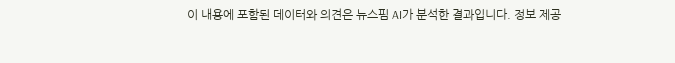이 내용에 포함된 데이터와 의견은 뉴스핌 AI가 분석한 결과입니다. 정보 제공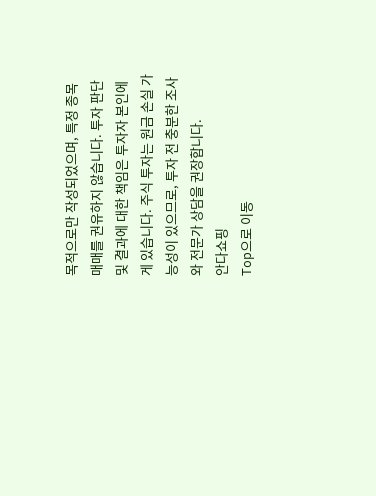목적으로만 작성되었으며, 특정 종목 매매를 권유하지 않습니다. 투자 판단 및 결과에 대한 책임은 투자자 본인에게 있습니다. 주식 투자는 원금 손실 가능성이 있으므로, 투자 전 충분한 조사와 전문가 상담을 권장합니다.
안다쇼핑
Top으로 이동